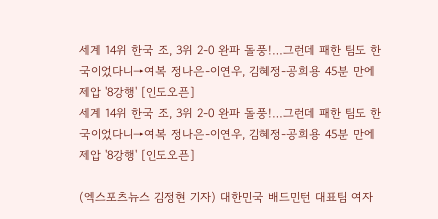세계 14위 한국 조, 3위 2-0 완파 돌풍!…그런데 패한 팀도 한국이었다니→여복 정나은-이연우, 김혜정-공희용 45분 만에 제압 '8강행' [인도오픈]
세계 14위 한국 조, 3위 2-0 완파 돌풍!…그런데 패한 팀도 한국이었다니→여복 정나은-이연우, 김혜정-공희용 45분 만에 제압 '8강행' [인도오픈]

(엑스포츠뉴스 김정현 기자) 대한민국 배드민턴 대표팀 여자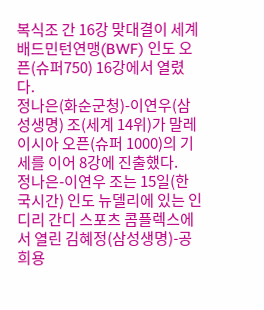복식조 간 16강 맞대결이 세계배드민턴연맹(BWF) 인도 오픈(슈퍼750) 16강에서 열렸다.
정나은(화순군청)-이연우(삼성생명) 조(세계 14위)가 말레이시아 오픈(슈퍼 1000)의 기세를 이어 8강에 진출했다.
정나은-이연우 조는 15일(한국시간) 인도 뉴델리에 있는 인디리 간디 스포츠 콤플렉스에서 열린 김혜정(삼성생명)-공희용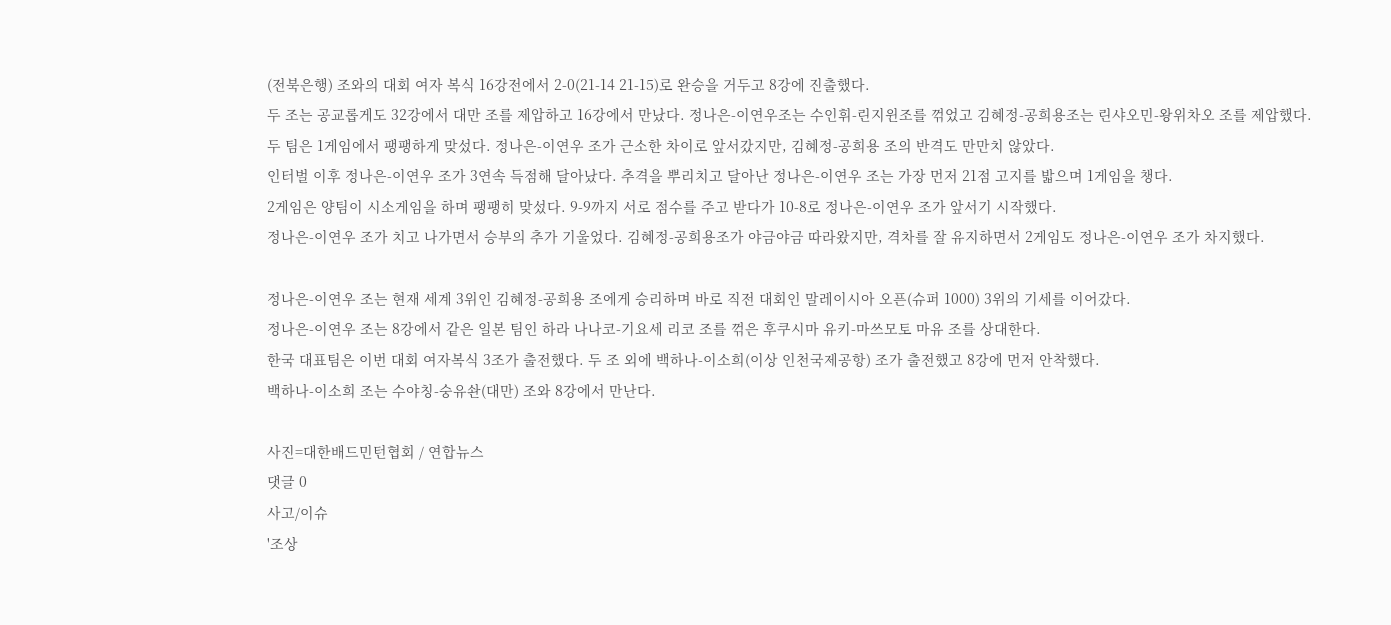(전북은행) 조와의 대회 여자 복식 16강전에서 2-0(21-14 21-15)로 완승을 거두고 8강에 진출했다.
두 조는 공교롭게도 32강에서 대만 조를 제압하고 16강에서 만났다. 정나은-이연우조는 수인휘-린지윈조를 꺾었고 김혜정-공희용조는 린샤오민-왕위차오 조를 제압했다.
두 팀은 1게임에서 팽팽하게 맞섰다. 정나은-이연우 조가 근소한 차이로 앞서갔지만, 김혜정-공희용 조의 반격도 만만치 않았다.
인터벌 이후 정나은-이연우 조가 3연속 득점해 달아났다. 추격을 뿌리치고 달아난 정나은-이연우 조는 가장 먼저 21점 고지를 밟으며 1게임을 챙다.
2게임은 양팀이 시소게임을 하며 팽팽히 맞섰다. 9-9까지 서로 점수를 주고 받다가 10-8로 정나은-이연우 조가 앞서기 시작했다.
정나은-이연우 조가 치고 나가면서 승부의 추가 기울었다. 김혜정-공희용조가 야금야금 따라왔지만, 격차를 잘 유지하면서 2게임도 정나은-이연우 조가 차지했다.

정나은-이연우 조는 현재 세계 3위인 김혜정-공희용 조에게 승리하며 바로 직전 대회인 말레이시아 오픈(슈퍼 1000) 3위의 기세를 이어갔다.
정나은-이연우 조는 8강에서 같은 일본 팀인 하라 나나코-기요세 리코 조를 꺾은 후쿠시마 유키-마쓰모토 마유 조를 상대한다.
한국 대표팀은 이번 대회 여자복식 3조가 출전했다. 두 조 외에 백하나-이소희(이상 인천국제공항) 조가 출전했고 8강에 먼저 안착했다.
백하나-이소희 조는 수야칭-숭유솬(대만) 조와 8강에서 만난다.

사진=대한배드민턴협회 / 연합뉴스
댓글 0
사고/이슈
'조상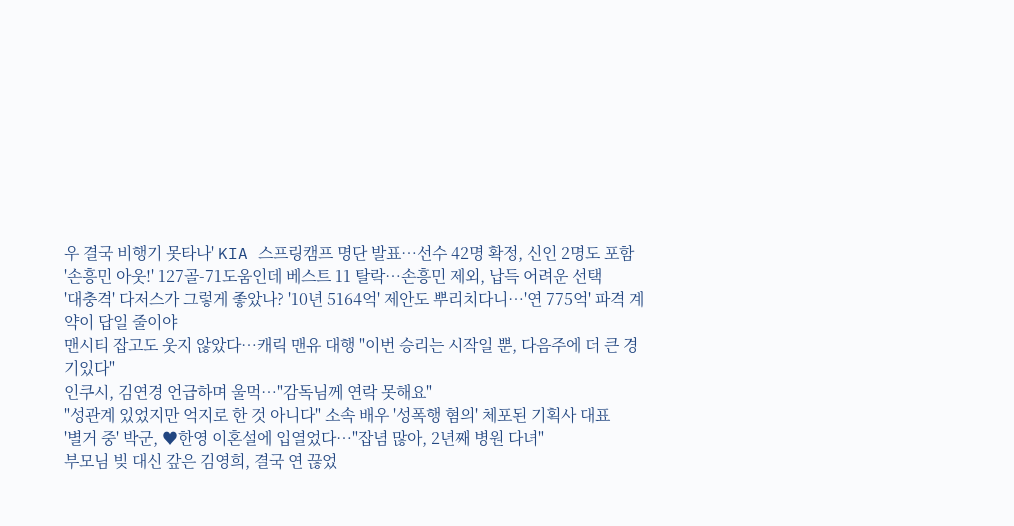우 결국 비행기 못타나' KIA 스프링캠프 명단 발표…선수 42명 확정, 신인 2명도 포함
'손흥민 아웃!' 127골-71도움인데 베스트 11 탈락…손흥민 제외, 납득 어려운 선택
'대충격' 다저스가 그렇게 좋았나? '10년 5164억' 제안도 뿌리치다니…'연 775억' 파격 계약이 답일 줄이야
맨시티 잡고도 웃지 않았다…캐릭 맨유 대행 "이번 승리는 시작일 뿐, 다음주에 더 큰 경기있다"
인쿠시, 김연경 언급하며 울먹…"감독님께 연락 못해요"
"성관계 있었지만 억지로 한 것 아니다" 소속 배우 '성폭행 혐의' 체포된 기획사 대표
'별거 중' 박군, ♥한영 이혼설에 입열었다…"잡념 많아, 2년째 병원 다녀"
부모님 빚 대신 갚은 김영희, 결국 연 끊었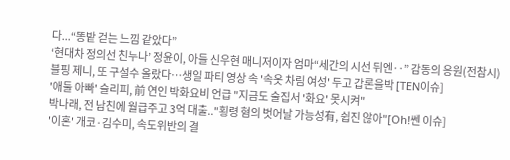다...“똥밭 걷는 느낌 같았다”
‘현대차 정의선 친누나’ 정윤이, 아들 신우현 매니저이자 엄마“세간의 시선 뒤엔‥” 감동의 응원(전참시)
블핑 제니, 또 구설수 올랐다…생일 파티 영상 속 '속옷 차림 여성' 두고 갑론을박 [TEN이슈]
'애둘 아빠' 슬리피, 前 연인 박화요비 언급 "지금도 술집서 '화요' 못시켜"
박나래, 전 남친에 월급주고 3억 대출.."횡령 혐의 벗어날 가능성有, 쉽진 않아"[Oh!쎈 이슈]
'이혼' 개코·김수미, 속도위반의 결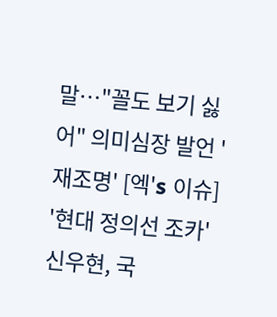말…"꼴도 보기 싫어" 의미심장 발언 '재조명' [엑's 이슈]
'현대 정의선 조카' 신우현, 국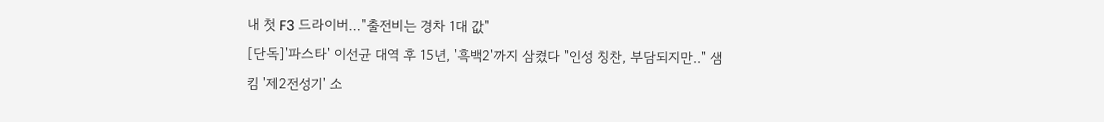내 첫 F3 드라이버…"출전비는 경차 1대 값"
[단독]'파스타' 이선균 대역 후 15년, '흑백2'까지 삼켰다 "인성 칭찬, 부담되지만.." 샘킴 '제2전성기' 소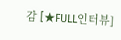감 [★FULL인터뷰]